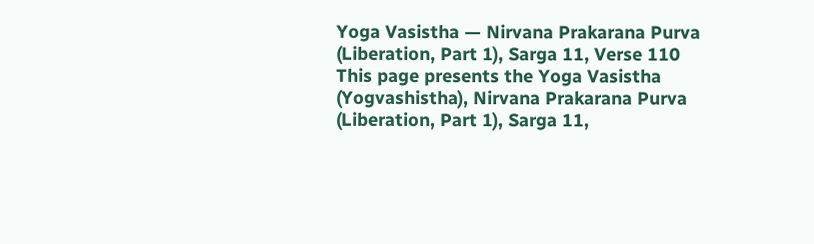Yoga Vasistha — Nirvana Prakarana Purva (Liberation, Part 1), Sarga 11, Verse 110
This page presents the Yoga Vasistha (Yogvashistha), Nirvana Prakarana Purva (Liberation, Part 1), Sarga 11,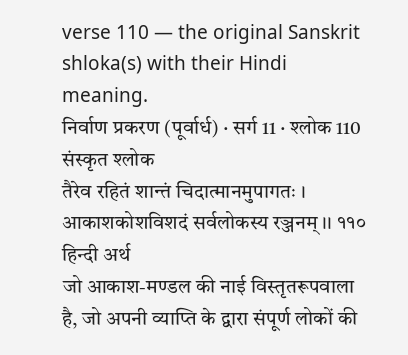verse 110 — the original Sanskrit shloka(s) with their Hindi meaning.
निर्वाण प्रकरण (पूर्वार्ध) · सर्ग 11 · श्लोक 110
संस्कृत श्लोक
तैरेव रहितं शान्तं चिदात्मानमुपागतः ।
आकाशकोशविशदं सर्वलोकस्य रञ्जनम् ।। ११०
हिन्दी अर्थ
जो आकाश-मण्डल की नाई विस्तृतरूपवाला है, जो अपनी व्याप्ति के द्वारा संपूर्ण लोकों की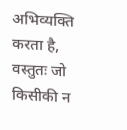अभिव्यक्ति करता है, वस्तुतः जो किसीकी न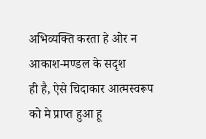अभिव्यक्ति करता हे ओर न आकाश-मण्डल के सदृश
ही है, ऐसे चिदाकार आत्मस्वरूप को मे प्राप्त हुआ हू